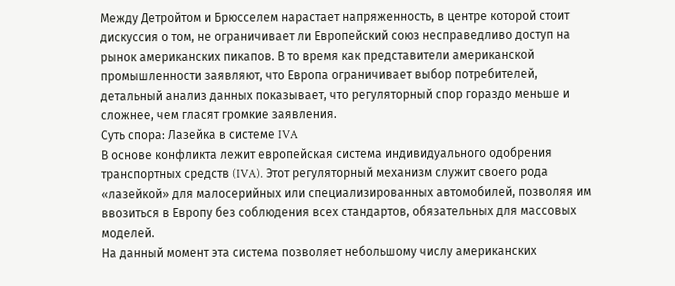Между Детройтом и Брюсселем нарастает напряженность, в центре которой стоит дискуссия о том, не ограничивает ли Европейский союз несправедливо доступ на рынок американских пикапов. В то время как представители американской промышленности заявляют, что Европа ограничивает выбор потребителей, детальный анализ данных показывает, что регуляторный спор гораздо меньше и сложнее, чем гласят громкие заявления.
Суть спора: Лазейка в системе IVA
В основе конфликта лежит европейская система индивидуального одобрения транспортных средств (IVA). Этот регуляторный механизм служит своего рода «лазейкой» для малосерийных или специализированных автомобилей, позволяя им ввозиться в Европу без соблюдения всех стандартов, обязательных для массовых моделей.
На данный момент эта система позволяет небольшому числу американских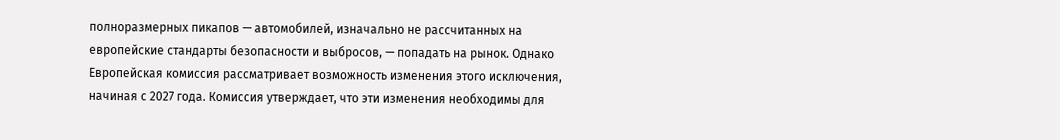полноразмерных пикапов — автомобилей, изначально не рассчитанных на европейские стандарты безопасности и выбросов, — попадать на рынок. Однако Европейская комиссия рассматривает возможность изменения этого исключения, начиная с 2027 года. Комиссия утверждает, что эти изменения необходимы для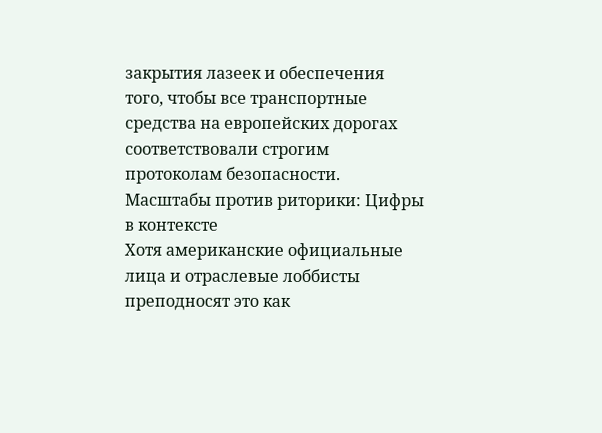закрытия лазеек и обеспечения того, чтобы все транспортные средства на европейских дорогах соответствовали строгим протоколам безопасности.
Масштабы против риторики: Цифры в контексте
Хотя американские официальные лица и отраслевые лоббисты преподносят это как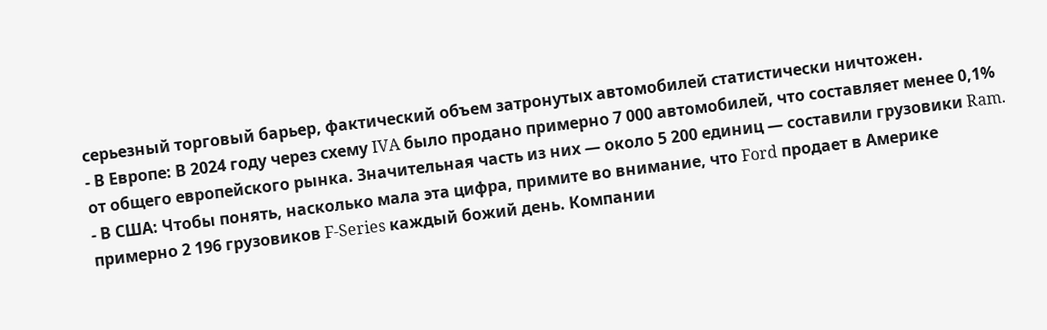серьезный торговый барьер, фактический объем затронутых автомобилей статистически ничтожен.
- В Европе: В 2024 году через схему IVA было продано примерно 7 000 автомобилей, что составляет менее 0,1% от общего европейского рынка. Значительная часть из них — около 5 200 единиц — составили грузовики Ram.
- В США: Чтобы понять, насколько мала эта цифра, примите во внимание, что Ford продает в Америке примерно 2 196 грузовиков F-Series каждый божий день. Компании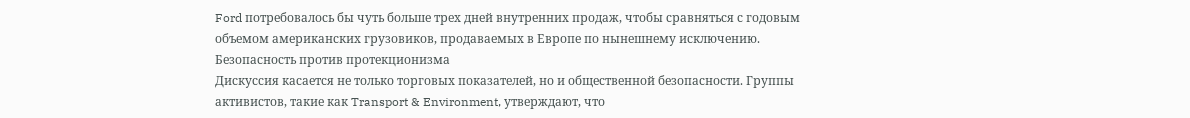Ford потребовалось бы чуть больше трех дней внутренних продаж, чтобы сравняться с годовым объемом американских грузовиков, продаваемых в Европе по нынешнему исключению.
Безопасность против протекционизма
Дискуссия касается не только торговых показателей, но и общественной безопасности. Группы активистов, такие как Transport & Environment, утверждают, что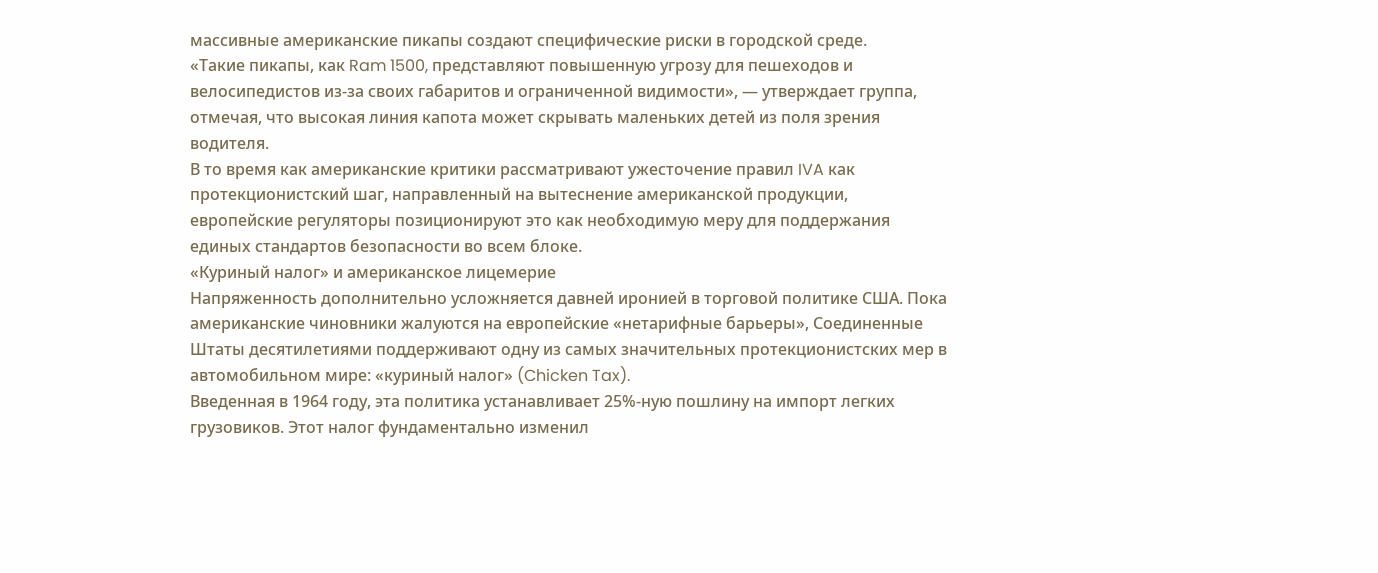массивные американские пикапы создают специфические риски в городской среде.
«Такие пикапы, как Ram 1500, представляют повышенную угрозу для пешеходов и велосипедистов из-за своих габаритов и ограниченной видимости», — утверждает группа, отмечая, что высокая линия капота может скрывать маленьких детей из поля зрения водителя.
В то время как американские критики рассматривают ужесточение правил IVA как протекционистский шаг, направленный на вытеснение американской продукции, европейские регуляторы позиционируют это как необходимую меру для поддержания единых стандартов безопасности во всем блоке.
«Куриный налог» и американское лицемерие
Напряженность дополнительно усложняется давней иронией в торговой политике США. Пока американские чиновники жалуются на европейские «нетарифные барьеры», Соединенные Штаты десятилетиями поддерживают одну из самых значительных протекционистских мер в автомобильном мире: «куриный налог» (Chicken Tax).
Введенная в 1964 году, эта политика устанавливает 25%-ную пошлину на импорт легких грузовиков. Этот налог фундаментально изменил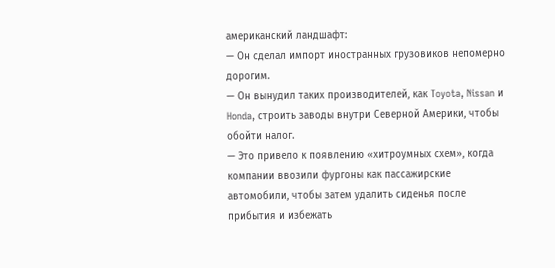американский ландшафт:
— Он сделал импорт иностранных грузовиков непомерно дорогим.
— Он вынудил таких производителей, как Toyota, Nissan и Honda, строить заводы внутри Северной Америки, чтобы обойти налог.
— Это привело к появлению «хитроумных схем», когда компании ввозили фургоны как пассажирские автомобили, чтобы затем удалить сиденья после прибытия и избежать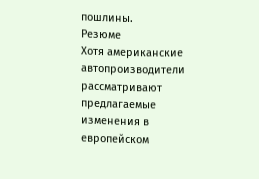пошлины.
Резюме
Хотя американские автопроизводители рассматривают предлагаемые изменения в европейском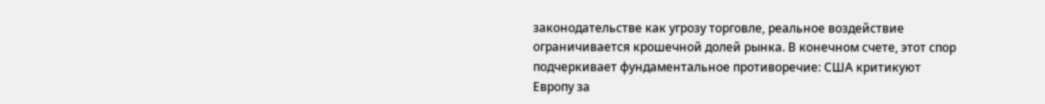законодательстве как угрозу торговле, реальное воздействие ограничивается крошечной долей рынка. В конечном счете, этот спор подчеркивает фундаментальное противоречие: США критикуют Европу за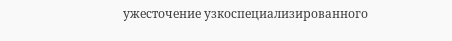ужесточение узкоспециализированного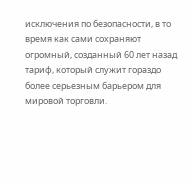исключения по безопасности, в то время как сами сохраняют огромный, созданный 60 лет назад тариф, который служит гораздо более серьезным барьером для мировой торговли.